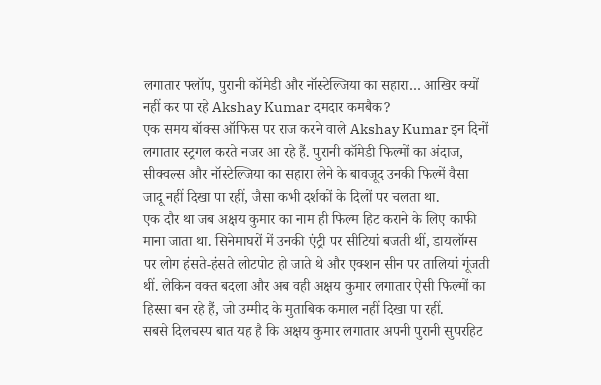लगातार फ्लॉप, पुरानी कॉमेडी और नॉस्टेल्जिया का सहारा… आखिर क्यों नहीं कर पा रहे Akshay Kumar दमदार कमबैक?
एक समय बॉक्स ऑफिस पर राज करने वाले Akshay Kumar इन दिनों लगातार स्ट्रगल करते नजर आ रहे हैं. पुरानी कॉमेडी फिल्मों का अंदाज, सीक्वल्स और नॉस्टेल्जिया का सहारा लेने के बावजूद उनकी फिल्में वैसा जादू नहीं दिखा पा रहीं, जैसा कभी दर्शकों के दिलों पर चलता था.
एक दौर था जब अक्षय कुमार का नाम ही फिल्म हिट कराने के लिए काफी माना जाता था. सिनेमाघरों में उनकी एंट्री पर सीटियां बजती थीं, डायलॉग्स पर लोग हंसते-हंसते लोटपोट हो जाते थे और एक्शन सीन पर तालियां गूंजती थीं. लेकिन वक्त बदला और अब वही अक्षय कुमार लगातार ऐसी फिल्मों का हिस्सा बन रहे हैं, जो उम्मीद के मुताबिक कमाल नहीं दिखा पा रहीं.
सबसे दिलचस्प बात यह है कि अक्षय कुमार लगातार अपनी पुरानी सुपरहिट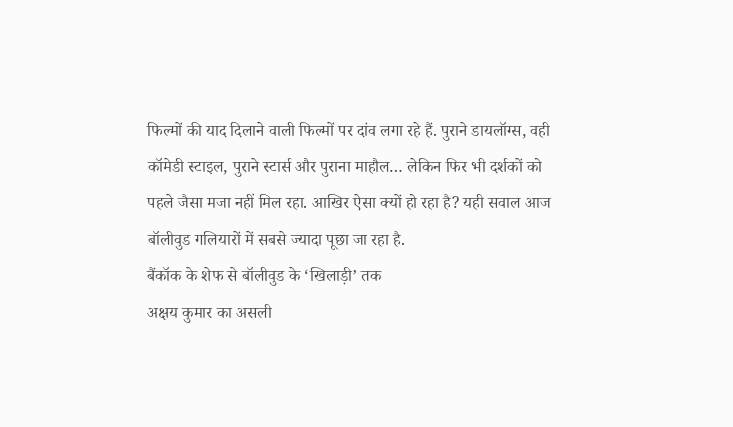फिल्मों की याद दिलाने वाली फिल्मों पर दांव लगा रहे हैं. पुराने डायलॉग्स, वही कॉमेडी स्टाइल, पुराने स्टार्स और पुराना माहौल… लेकिन फिर भी दर्शकों को पहले जैसा मजा नहीं मिल रहा. आखिर ऐसा क्यों हो रहा है? यही सवाल आज बॉलीवुड गलियारों में सबसे ज्यादा पूछा जा रहा है.
बैंकॉक के शेफ से बॉलीवुड के ‘खिलाड़ी’ तक
अक्षय कुमार का असली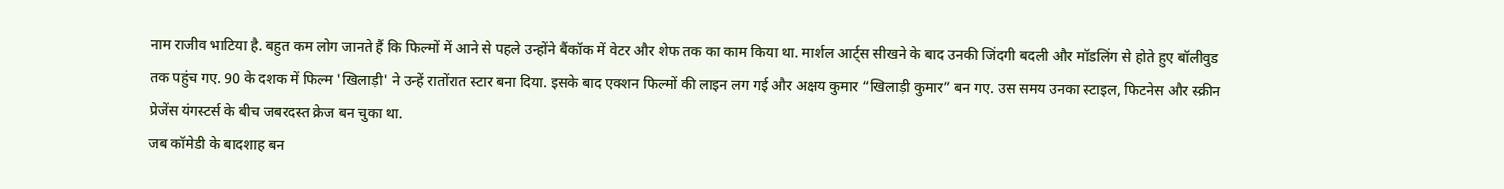नाम राजीव भाटिया है. बहुत कम लोग जानते हैं कि फिल्मों में आने से पहले उन्होंने बैंकॉक में वेटर और शेफ तक का काम किया था. मार्शल आर्ट्स सीखने के बाद उनकी जिंदगी बदली और मॉडलिंग से होते हुए बॉलीवुड तक पहुंच गए. 90 के दशक में फिल्म 'खिलाड़ी' ने उन्हें रातोंरात स्टार बना दिया. इसके बाद एक्शन फिल्मों की लाइन लग गई और अक्षय कुमार “खिलाड़ी कुमार” बन गए. उस समय उनका स्टाइल, फिटनेस और स्क्रीन प्रेजेंस यंगस्टर्स के बीच जबरदस्त क्रेज बन चुका था.
जब कॉमेडी के बादशाह बन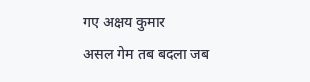गए अक्षय कुमार
असल गेम तब बदला जब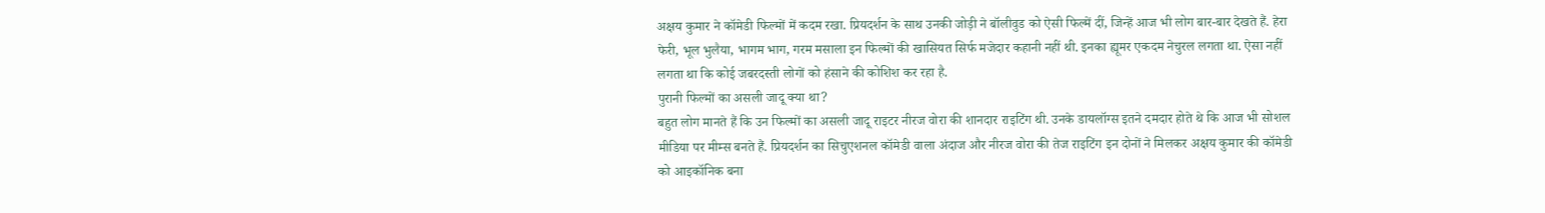अक्षय कुमार ने कॉमेडी फिल्मों में कदम रखा. प्रियदर्शन के साथ उनकी जोड़ी ने बॉलीवुड को ऐसी फिल्में दीं, जिन्हें आज भी लोग बार-बार देखते हैं. हेरा फेरी, भूल भुलैया, भागम भाग, गरम मसाला इन फिल्मों की खासियत सिर्फ मजेदार कहानी नहीं थी. इनका ह्यूमर एकदम नेचुरल लगता था. ऐसा नहीं लगता था कि कोई जबरदस्ती लोगों को हंसाने की कोशिश कर रहा है.
पुरानी फिल्मों का असली जादू क्या था?
बहुत लोग मानते हैं कि उन फिल्मों का असली जादू राइटर नीरज वोरा की शानदार राइटिंग थी. उनके डायलॉग्स इतने दमदार होते थे कि आज भी सोशल मीडिया पर मीम्स बनते हैं. प्रियदर्शन का सिचुएशनल कॉमेडी वाला अंदाज और नीरज वोरा की तेज राइटिंग इन दोनों ने मिलकर अक्षय कुमार की कॉमेडी को आइकॉनिक बना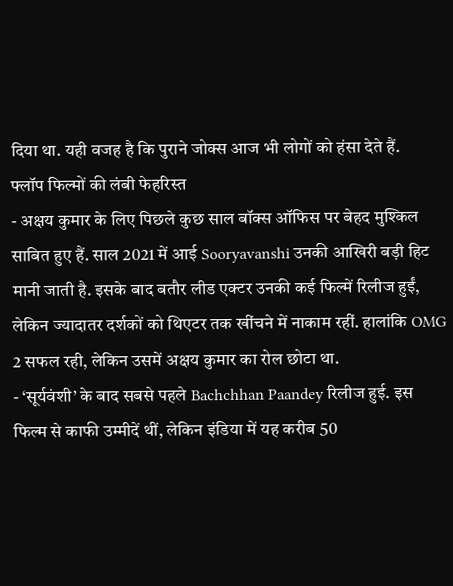दिया था. यही वजह है कि पुराने जोक्स आज भी लोगों को हंसा देते हैं.
फ्लॉप फिल्मों की लंबी फेहरिस्त
- अक्षय कुमार के लिए पिछले कुछ साल बॉक्स ऑफिस पर बेहद मुश्किल साबित हुए हैं. साल 2021 में आई Sooryavanshi उनकी आखिरी बड़ी हिट मानी जाती है. इसके बाद बतौर लीड एक्टर उनकी कई फिल्में रिलीज हुईं, लेकिन ज्यादातर दर्शकों को थिएटर तक खींचने में नाकाम रहीं. हालांकि OMG 2 सफल रही, लेकिन उसमें अक्षय कुमार का रोल छोटा था.
- ‘सूर्यवंशी’ के बाद सबसे पहले Bachchhan Paandey रिलीज हुई. इस फिल्म से काफी उम्मीदें थीं, लेकिन इंडिया में यह करीब 50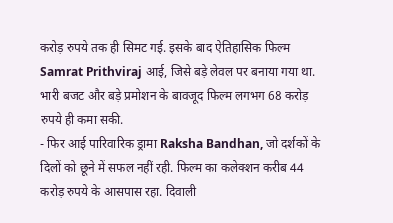करोड़ रुपये तक ही सिमट गई. इसके बाद ऐतिहासिक फिल्म Samrat Prithviraj आई, जिसे बड़े लेवल पर बनाया गया था. भारी बजट और बड़े प्रमोशन के बावजूद फिल्म लगभग 68 करोड़ रुपये ही कमा सकी.
- फिर आई पारिवारिक ड्रामा Raksha Bandhan, जो दर्शकों के दिलों को छूने में सफल नहीं रही. फिल्म का कलेक्शन करीब 44 करोड़ रुपये के आसपास रहा. दिवाली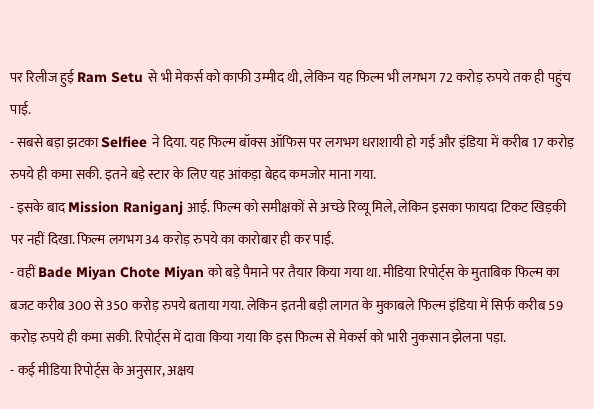पर रिलीज हुई Ram Setu से भी मेकर्स को काफी उम्मीद थी, लेकिन यह फिल्म भी लगभग 72 करोड़ रुपये तक ही पहुंच पाई.
- सबसे बड़ा झटका Selfiee ने दिया. यह फिल्म बॉक्स ऑफिस पर लगभग धराशायी हो गई और इंडिया में करीब 17 करोड़ रुपये ही कमा सकी. इतने बड़े स्टार के लिए यह आंकड़ा बेहद कमजोर माना गया.
- इसके बाद Mission Raniganj आई. फिल्म को समीक्षकों से अच्छे रिव्यू मिले, लेकिन इसका फायदा टिकट खिड़की पर नहीं दिखा. फिल्म लगभग 34 करोड़ रुपये का कारोबार ही कर पाई.
- वहीं Bade Miyan Chote Miyan को बड़े पैमाने पर तैयार किया गया था. मीडिया रिपोर्ट्स के मुताबिक फिल्म का बजट करीब 300 से 350 करोड़ रुपये बताया गया. लेकिन इतनी बड़ी लागत के मुकाबले फिल्म इंडिया में सिर्फ करीब 59 करोड़ रुपये ही कमा सकी. रिपोर्ट्स में दावा किया गया कि इस फिल्म से मेकर्स को भारी नुकसान झेलना पड़ा.
- कई मीडिया रिपोर्ट्स के अनुसार, अक्षय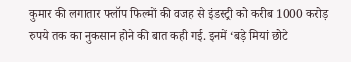कुमार की लगातार फ्लॉप फिल्मों की वजह से इंडस्ट्री को करीब 1000 करोड़ रुपये तक का नुकसान होने की बात कही गई. इनमें ‘बड़े मियां छोटे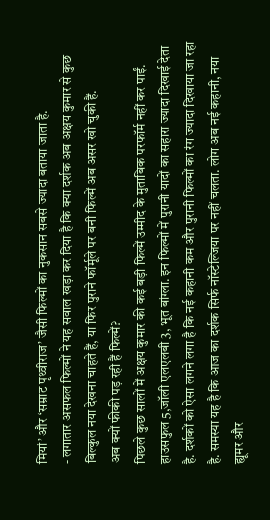मियां’ और ‘सम्राट पृथ्वीराज’ जैसी फिल्मों का नुकसान सबसे ज्यादा बताया जाता है.
- लगातार असफल फिल्मों ने यह सवाल खड़ा कर दिया है कि क्या दर्शक अब अक्षय कुमार से कुछ बिल्कुल नया देखना चाहते हैं, या फिर पुराने फॉर्मूले पर बनी फिल्में अब असर खो चुकी हैं.
अब क्यों फीकी पड़ रही हैं फिल्में?
पिछले कुछ सालों में अक्षय कुमार की कई बड़ी फिल्में उम्मीद के मुताबिक परफॉर्म नहीं कर पाईं. हाउसफुल 5,जॉली एलएलबी 3, भूत बांग्ला. इन फिल्मों में पुरानी यादों का सहारा ज्यादा दिखाई देता है. दर्शकों को ऐसा लगने लगा है कि नई कहानी कम और पुरानी फिल्मों का रंग ज्यादा दिखाया जा रहा है. समस्या यह है कि आज का दर्शक सिर्फ नॉस्टेल्जिया पर नहीं चलता. लोग अब नई कहानी, नया ह्यूमर और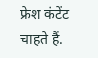फ्रेश कंटेंट चाहते हैं.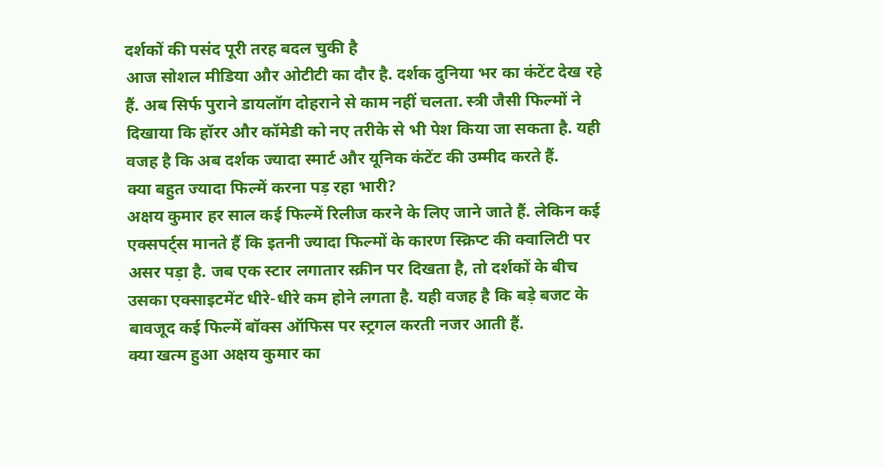दर्शकों की पसंद पूरी तरह बदल चुकी है
आज सोशल मीडिया और ओटीटी का दौर है. दर्शक दुनिया भर का कंटेंट देख रहे हैं. अब सिर्फ पुराने डायलॉग दोहराने से काम नहीं चलता. स्त्री जैसी फिल्मों ने दिखाया कि हॉरर और कॉमेडी को नए तरीके से भी पेश किया जा सकता है. यही वजह है कि अब दर्शक ज्यादा स्मार्ट और यूनिक कंटेंट की उम्मीद करते हैं.
क्या बहुत ज्यादा फिल्में करना पड़ रहा भारी?
अक्षय कुमार हर साल कई फिल्में रिलीज करने के लिए जाने जाते हैं. लेकिन कई एक्सपर्ट्स मानते हैं कि इतनी ज्यादा फिल्मों के कारण स्क्रिप्ट की क्वालिटी पर असर पड़ा है. जब एक स्टार लगातार स्क्रीन पर दिखता है, तो दर्शकों के बीच उसका एक्साइटमेंट धीरे-धीरे कम होने लगता है. यही वजह है कि बड़े बजट के बावजूद कई फिल्में बॉक्स ऑफिस पर स्ट्रगल करती नजर आती हैं.
क्या खत्म हुआ अक्षय कुमार का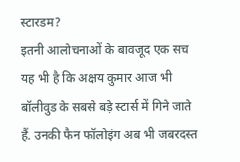स्टारडम?
इतनी आलोचनाओं के बावजूद एक सच यह भी है कि अक्षय कुमार आज भी बॉलीवुड के सबसे बड़े स्टार्स में गिने जाते हैं. उनकी फैन फॉलोइंग अब भी जबरदस्त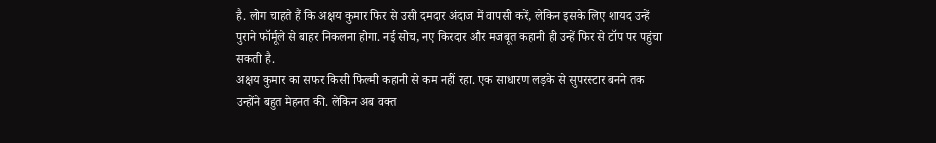है. लोग चाहते हैं कि अक्षय कुमार फिर से उसी दमदार अंदाज में वापसी करें, लेकिन इसके लिए शायद उन्हें पुराने फॉर्मूले से बाहर निकलना होगा. नई सोच, नए किरदार और मजबूत कहानी ही उन्हें फिर से टॉप पर पहुंचा सकती है.
अक्षय कुमार का सफर किसी फिल्मी कहानी से कम नहीं रहा. एक साधारण लड़के से सुपरस्टार बनने तक उन्होंने बहुत मेहनत की. लेकिन अब वक्त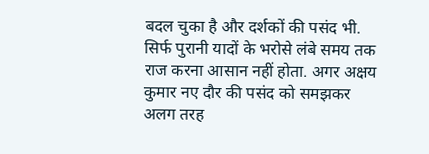बदल चुका है और दर्शकों की पसंद भी. सिर्फ पुरानी यादों के भरोसे लंबे समय तक राज करना आसान नहीं होता. अगर अक्षय कुमार नए दौर की पसंद को समझकर अलग तरह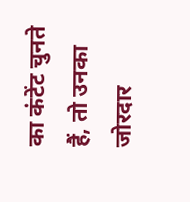का कंटेंट चुनते हैं, तो उनका जोरदार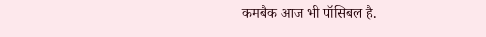कमबैक आज भी पॉसिबल है.